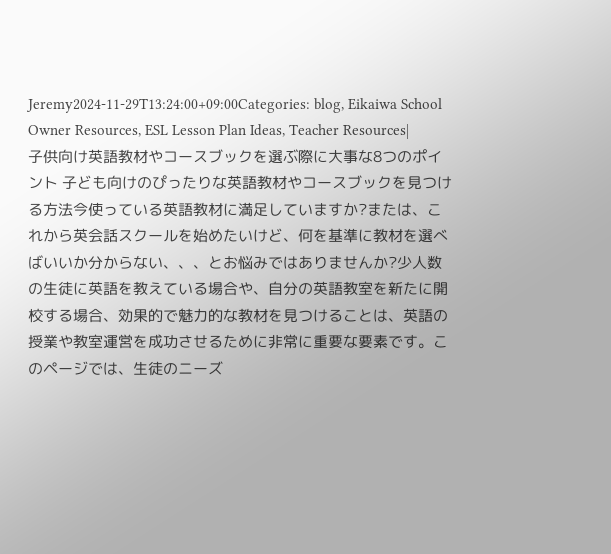Jeremy2024-11-29T13:24:00+09:00Categories: blog, Eikaiwa School Owner Resources, ESL Lesson Plan Ideas, Teacher Resources|
子供向け英語教材やコースブックを選ぶ際に大事な8つのポイント 子ども向けのぴったりな英語教材やコースブックを見つける方法今使っている英語教材に満足していますか?または、これから英会話スクールを始めたいけど、何を基準に教材を選べばいいか分からない、、、とお悩みではありませんか?少人数の生徒に英語を教えている場合や、自分の英語教室を新たに開校する場合、効果的で魅力的な教材を見つけることは、英語の授業や教室運営を成功させるために非常に重要な要素です。このページでは、生徒のニーズ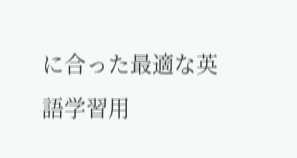に合った最適な英語学習用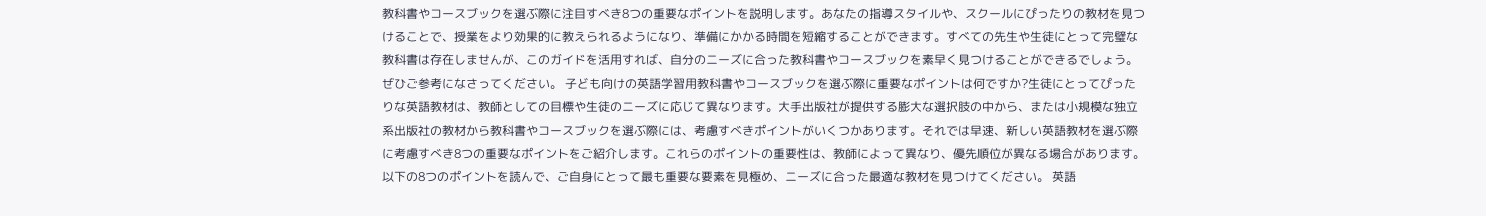教科書やコースブックを選ぶ際に注目すべき8つの重要なポイントを説明します。あなたの指導スタイルや、スクールにぴったりの教材を見つけることで、授業をより効果的に教えられるようになり、準備にかかる時間を短縮することができます。すべての先生や生徒にとって完璧な教科書は存在しませんが、このガイドを活用すれば、自分のニーズに合った教科書やコースブックを素早く見つけることができるでしょう。ぜひご参考になさってください。 子ども向けの英語学習用教科書やコースブックを選ぶ際に重要なポイントは何ですか?生徒にとってぴったりな英語教材は、教師としての目標や生徒のニーズに応じて異なります。大手出版社が提供する膨大な選択肢の中から、または小規模な独立系出版社の教材から教科書やコースブックを選ぶ際には、考慮すべきポイントがいくつかあります。それでは早速、新しい英語教材を選ぶ際に考慮すべき8つの重要なポイントをご紹介します。これらのポイントの重要性は、教師によって異なり、優先順位が異なる場合があります。以下の8つのポイントを読んで、ご自身にとって最も重要な要素を見極め、ニーズに合った最適な教材を見つけてください。 英語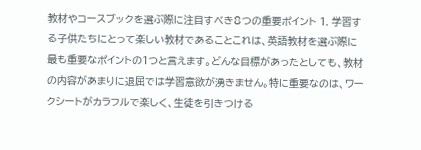教材やコースブックを選ぶ際に注目すべき8つの重要ポイント 1. 学習する子供たちにとって楽しい教材であることこれは、英語教材を選ぶ際に最も重要なポイントの1つと言えます。どんな目標があったとしても、教材の内容があまりに退屈では学習意欲が湧きません。特に重要なのは、ワークシートがカラフルで楽しく、生徒を引きつける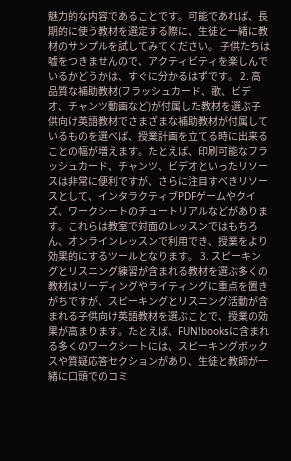魅力的な内容であることです。可能であれば、長期的に使う教材を選定する際に、生徒と一緒に教材のサンプルを試してみてください。 子供たちは嘘をつきませんので、アクティビティを楽しんでいるかどうかは、すぐに分かるはずです。 2. 高品質な補助教材(フラッシュカード、歌、ビデオ、チャンツ動画など)が付属した教材を選ぶ子供向け英語教材でさまざまな補助教材が付属しているものを選べば、授業計画を立てる時に出来ることの幅が増えます。たとえば、印刷可能なフラッシュカード、チャンツ、ビデオといったリソースは非常に便利ですが、さらに注目すべきリソースとして、インタラクティブPDFゲームやクイズ、ワークシートのチュートリアルなどがあります。これらは教室で対面のレッスンではもちろん、オンラインレッスンで利用でき、授業をより効果的にするツールとなります。 3. スピーキングとリスニング練習が含まれる教材を選ぶ多くの教材はリーディングやライティングに重点を置きがちですが、スピーキングとリスニング活動が含まれる子供向け英語教材を選ぶことで、授業の効果が高まります。たとえば、FUN!booksに含まれる多くのワークシートには、スピーキングボックスや質疑応答セクションがあり、生徒と教師が一緒に口頭でのコミ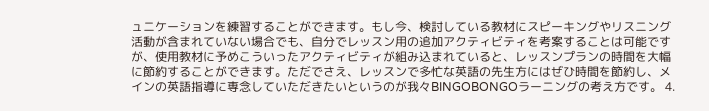ュニケーションを練習することができます。もし今、検討している教材にスピーキングやリスニング活動が含まれていない場合でも、自分でレッスン用の追加アクティビティを考案することは可能ですが、使用教材に予めこういったアクティビティが組み込まれていると、レッスンプランの時間を大幅に節約することができます。ただでさえ、レッスンで多忙な英語の先生方にはぜひ時間を節約し、メインの英語指導に専念していただきたいというのが我々BINGOBONGOラーニングの考え方です。 4.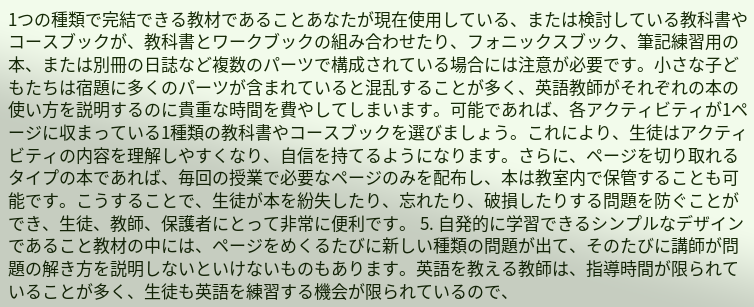1つの種類で完結できる教材であることあなたが現在使用している、または検討している教科書やコースブックが、教科書とワークブックの組み合わせたり、フォニックスブック、筆記練習用の本、または別冊の日誌など複数のパーツで構成されている場合には注意が必要です。小さな子どもたちは宿題に多くのパーツが含まれていると混乱することが多く、英語教師がそれぞれの本の使い方を説明するのに貴重な時間を費やしてしまいます。可能であれば、各アクティビティが1ページに収まっている1種類の教科書やコースブックを選びましょう。これにより、生徒はアクティビティの内容を理解しやすくなり、自信を持てるようになります。さらに、ページを切り取れるタイプの本であれば、毎回の授業で必要なページのみを配布し、本は教室内で保管することも可能です。こうすることで、生徒が本を紛失したり、忘れたり、破損したりする問題を防ぐことができ、生徒、教師、保護者にとって非常に便利です。 5. 自発的に学習できるシンプルなデザインであること教材の中には、ページをめくるたびに新しい種類の問題が出て、そのたびに講師が問題の解き方を説明しないといけないものもあります。英語を教える教師は、指導時間が限られていることが多く、生徒も英語を練習する機会が限られているので、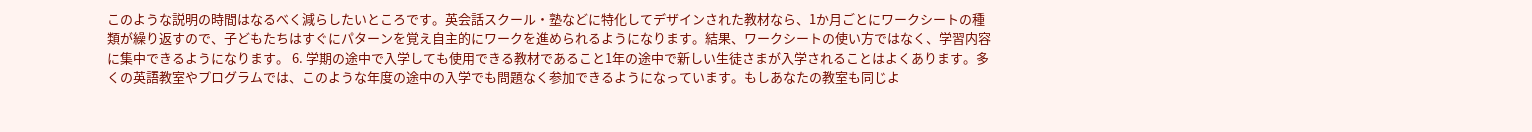このような説明の時間はなるべく減らしたいところです。英会話スクール・塾などに特化してデザインされた教材なら、1か月ごとにワークシートの種類が繰り返すので、子どもたちはすぐにパターンを覚え自主的にワークを進められるようになります。結果、ワークシートの使い方ではなく、学習内容に集中できるようになります。 6. 学期の途中で入学しても使用できる教材であること1年の途中で新しい生徒さまが入学されることはよくあります。多くの英語教室やプログラムでは、このような年度の途中の入学でも問題なく参加できるようになっています。もしあなたの教室も同じよ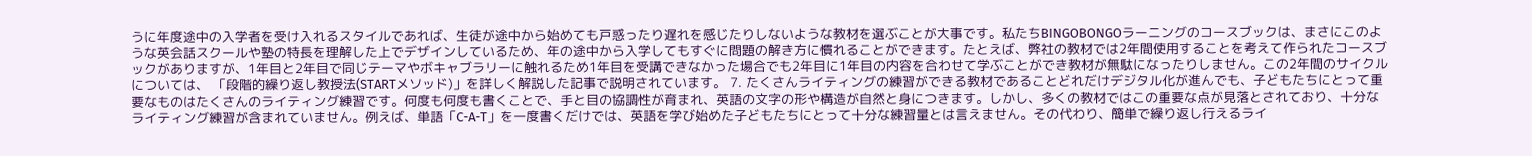うに年度途中の入学者を受け入れるスタイルであれば、生徒が途中から始めても戸惑ったり遅れを感じたりしないような教材を選ぶことが大事です。私たちBINGOBONGOラーニングのコースブックは、まさにこのような英会話スクールや塾の特長を理解した上でデザインしているため、年の途中から入学してもすぐに問題の解き方に慣れることができます。たとえば、弊社の教材では2年間使用することを考えて作られたコースブックがありますが、1年目と2年目で同じテーマやボキャブラリーに触れるため1年目を受講できなかった場合でも2年目に1年目の内容を合わせて学ぶことができ教材が無駄になったりしません。この2年間のサイクルについては、 「段階的繰り返し教授法(STARTメソッド)」を詳しく解説した記事で説明されています。 7. たくさんライティングの練習ができる教材であることどれだけデジタル化が進んでも、子どもたちにとって重要なものはたくさんのライティング練習です。何度も何度も書くことで、手と目の協調性が育まれ、英語の文字の形や構造が自然と身につきます。しかし、多くの教材ではこの重要な点が見落とされており、十分なライティング練習が含まれていません。例えば、単語「C-A-T」を一度書くだけでは、英語を学び始めた子どもたちにとって十分な練習量とは言えません。その代わり、簡単で繰り返し行えるライ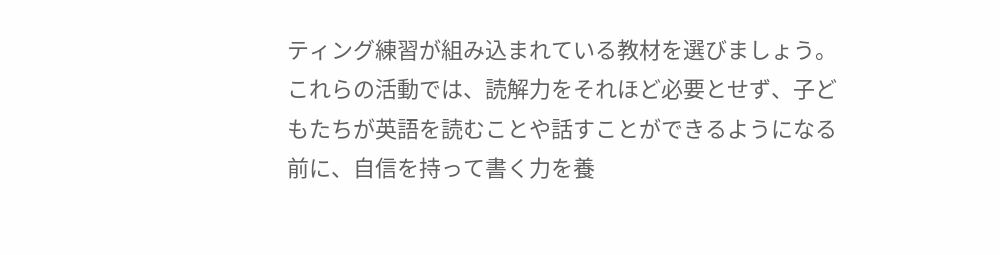ティング練習が組み込まれている教材を選びましょう。これらの活動では、読解力をそれほど必要とせず、子どもたちが英語を読むことや話すことができるようになる前に、自信を持って書く力を養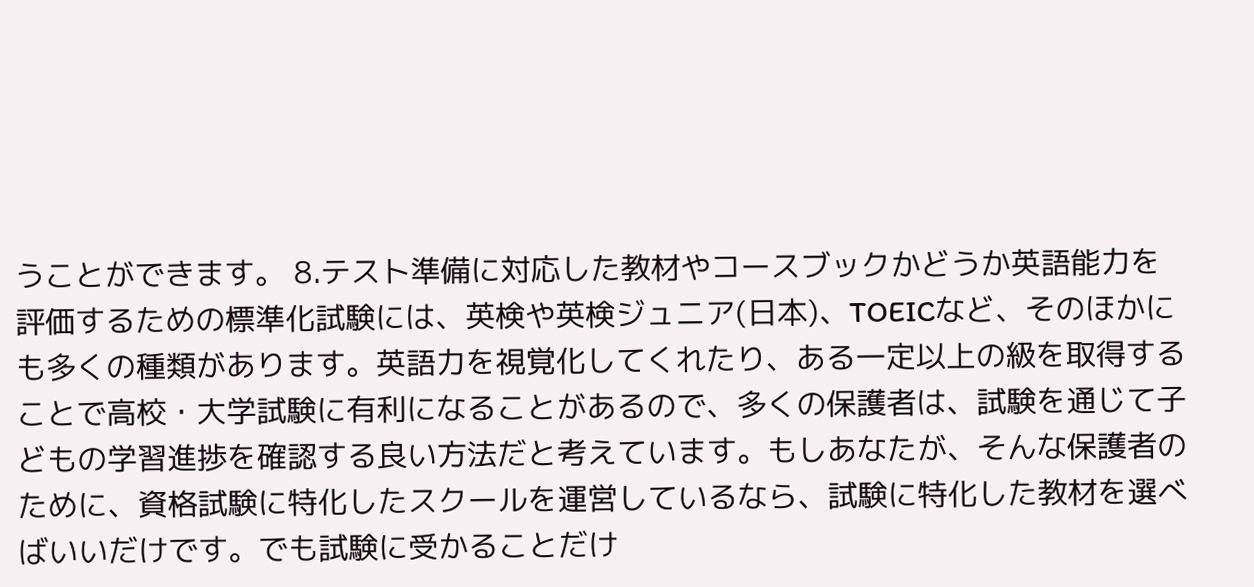うことができます。 8.テスト準備に対応した教材やコースブックかどうか英語能力を評価するための標準化試験には、英検や英検ジュニア(日本)、TOEICなど、そのほかにも多くの種類があります。英語力を視覚化してくれたり、ある一定以上の級を取得することで高校・大学試験に有利になることがあるので、多くの保護者は、試験を通じて子どもの学習進捗を確認する良い方法だと考えています。もしあなたが、そんな保護者のために、資格試験に特化したスクールを運営しているなら、試験に特化した教材を選べばいいだけです。でも試験に受かることだけ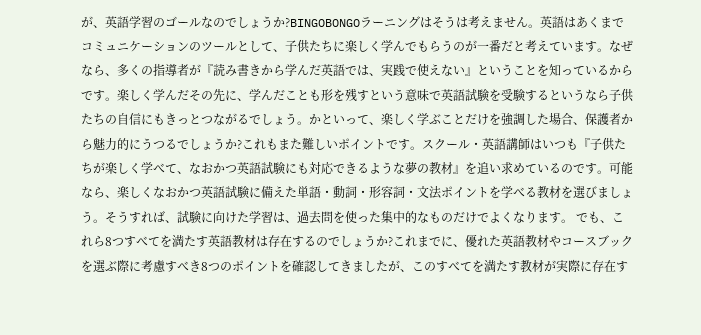が、英語学習のゴールなのでしょうか?BINGOBONGOラーニングはそうは考えません。英語はあくまでコミュニケーションのツールとして、子供たちに楽しく学んでもらうのが一番だと考えています。なぜなら、多くの指導者が『読み書きから学んだ英語では、実践で使えない』ということを知っているからです。楽しく学んだその先に、学んだことも形を残すという意味で英語試験を受験するというなら子供たちの自信にもきっとつながるでしょう。かといって、楽しく学ぶことだけを強調した場合、保護者から魅力的にうつるでしょうか?これもまた難しいポイントです。スクール・英語講師はいつも『子供たちが楽しく学べて、なおかつ英語試験にも対応できるような夢の教材』を追い求めているのです。可能なら、楽しくなおかつ英語試験に備えた単語・動詞・形容詞・文法ポイントを学べる教材を選びましょう。そうすれば、試験に向けた学習は、過去問を使った集中的なものだけでよくなります。 でも、これら8つすべてを満たす英語教材は存在するのでしょうか?これまでに、優れた英語教材やコースブックを選ぶ際に考慮すべき8つのポイントを確認してきましたが、このすべてを満たす教材が実際に存在す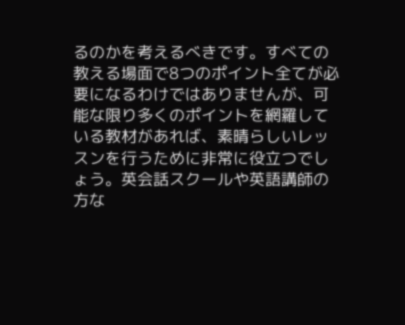るのかを考えるべきです。すべての教える場面で8つのポイント全てが必要になるわけではありませんが、可能な限り多くのポイントを網羅している教材があれば、素晴らしいレッスンを行うために非常に役立つでしょう。英会話スクールや英語講師の方な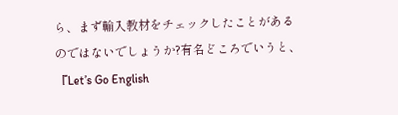ら、まず輸入教材をチェックしたことがあるのではないでしょうか?有名どころでいうと、『Let’s Go English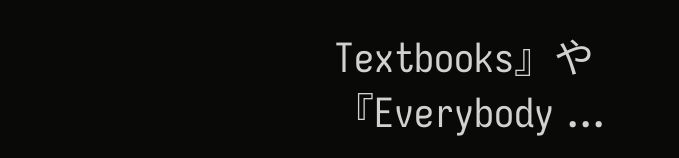Textbooks』や『Everybody ...